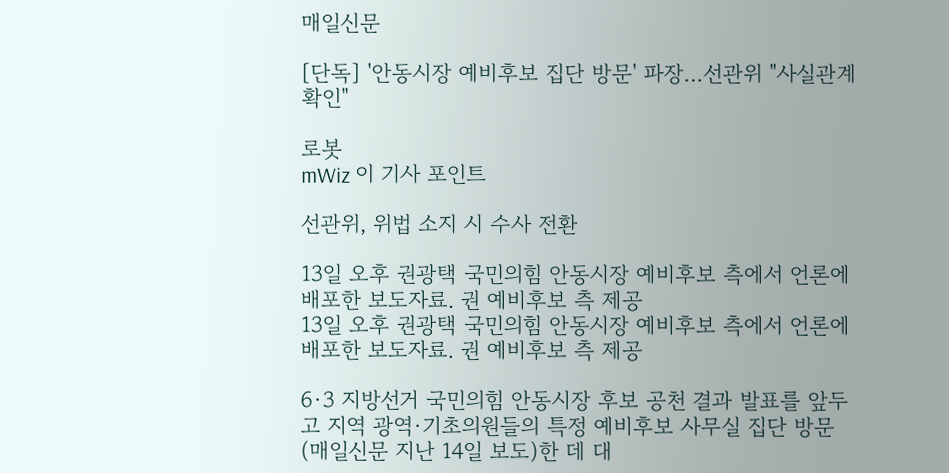매일신문

[단독] '안동시장 예비후보 집단 방문' 파장…선관위 "사실관계 확인"

로봇
mWiz 이 기사 포인트

선관위, 위법 소지 시 수사 전환

13일 오후 권광택 국민의힘 안동시장 예비후보 측에서 언론에 배포한 보도자료. 권 예비후보 측 제공
13일 오후 권광택 국민의힘 안동시장 예비후보 측에서 언론에 배포한 보도자료. 권 예비후보 측 제공

6·3 지방선거 국민의힘 안동시장 후보 공천 결과 발표를 앞두고 지역 광역·기초의원들의 특정 예비후보 사무실 집단 방문(매일신문 지난 14일 보도)한 데 대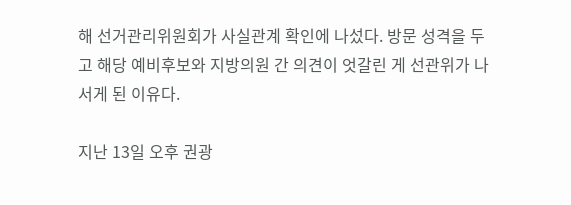해 선거관리위원회가 사실관계 확인에 나섰다. 방문 성격을 두고 해당 예비후보와 지방의원 간 의견이 엇갈린 게 선관위가 나서게 된 이유다.

지난 13일 오후 권광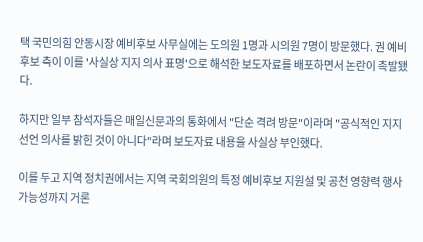택 국민의힘 안동시장 예비후보 사무실에는 도의원 1명과 시의원 7명이 방문했다. 권 예비후보 측이 이를 '사실상 지지 의사 표명'으로 해석한 보도자료를 배포하면서 논란이 촉발됐다.

하지만 일부 참석자들은 매일신문과의 통화에서 "단순 격려 방문"이라며 "공식적인 지지선언 의사를 밝힌 것이 아니다"라며 보도자료 내용을 사실상 부인했다.

이를 두고 지역 정치권에서는 지역 국회의원의 특정 예비후보 지원설 및 공천 영향력 행사 가능성까지 거론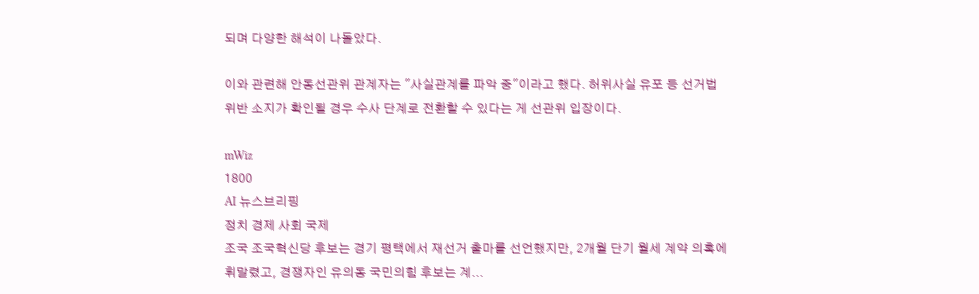되며 다양한 해석이 나돌았다.

이와 관련해 안동선관위 관계자는 "사실관계를 파악 중"이라고 했다. 허위사실 유포 등 선거법 위반 소지가 확인될 경우 수사 단계로 전환할 수 있다는 게 선관위 입장이다.

mWiz
1800
AI 뉴스브리핑
정치 경제 사회 국제
조국 조국혁신당 후보는 경기 평택에서 재선거 출마를 선언했지만, 2개월 단기 월세 계약 의혹에 휘말렸고, 경쟁자인 유의동 국민의힘 후보는 계...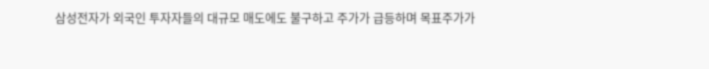삼성전자가 외국인 투자자들의 대규모 매도에도 불구하고 주가가 급등하며 목표주가가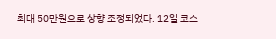최대 50만원으로 상향 조정되었다. 12일 코스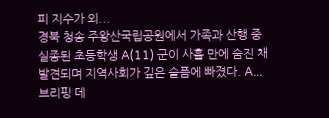피 지수가 외...
경북 청송 주왕산국립공원에서 가족과 산행 중 실종된 초등학생 A(11) 군이 사흘 만에 숨진 채 발견되며 지역사회가 깊은 슬픔에 빠졌다. A...
브리핑 데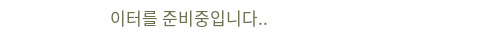이터를 준비중입니다..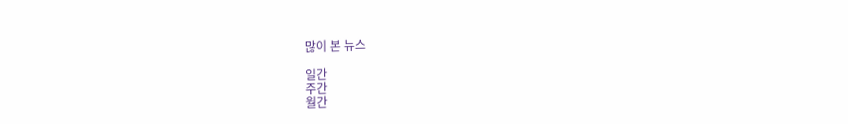많이 본 뉴스

일간
주간
월간